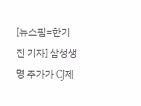[뉴스핌=한기진 기자] 삼성생명 주가가 CJ제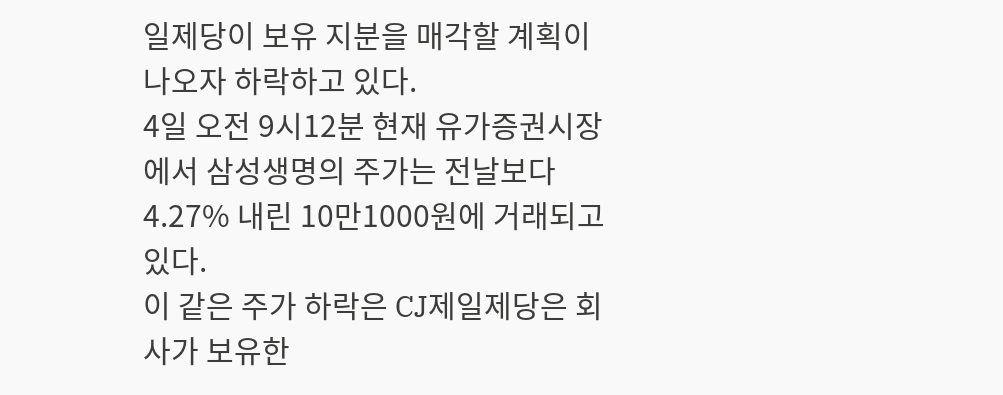일제당이 보유 지분을 매각할 계획이 나오자 하락하고 있다.
4일 오전 9시12분 현재 유가증권시장에서 삼성생명의 주가는 전날보다 4.27% 내린 10만1000원에 거래되고 있다.
이 같은 주가 하락은 CJ제일제당은 회사가 보유한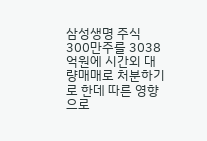삼성생명 주식 300만주를 3038억원에 시간외 대량매매로 처분하기로 한데 따른 영향으로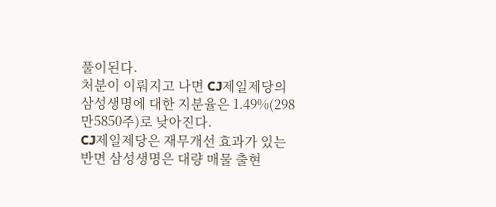풀이된다.
처분이 이뤄지고 나면 CJ제일제당의 삼성생명에 대한 지분율은 1.49%(298만5850주)로 낮아진다.
CJ제일제당은 재무개선 효과가 있는 반면 삼성생명은 대량 매물 출현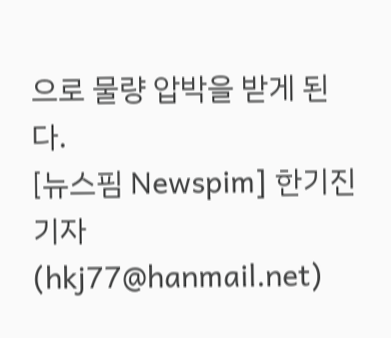으로 물량 압박을 받게 된다.
[뉴스핌 Newspim] 한기진 기자 (hkj77@hanmail.net)